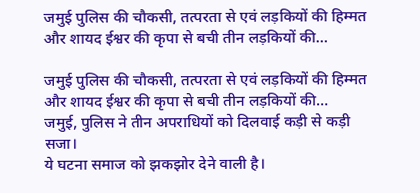जमुई पुलिस की चौकसी, तत्परता से एवं लड़कियों की हिम्मत और शायद ईश्वर की कृपा से बची तीन लड़कियों की…

जमुई पुलिस की चौकसी, तत्परता से एवं लड़कियों की हिम्मत और शायद ईश्वर की कृपा से बची तीन लड़कियों की…
जमुई, पुलिस ने तीन अपराधियों को दिलवाई कड़ी से कड़ी सजा।
ये घटना समाज को झकझोर देने वाली है।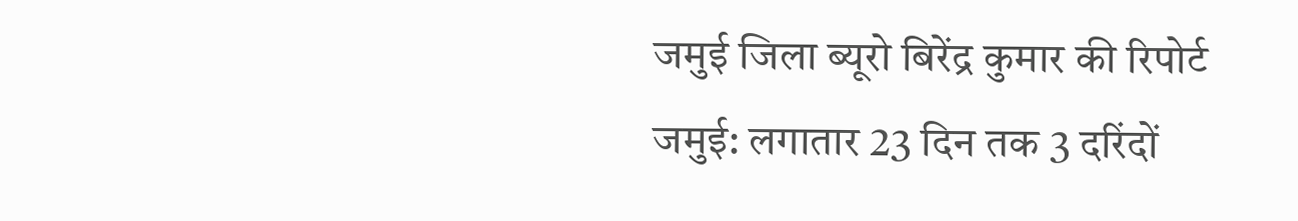जमुई जिला ब्यूरो बिरेंद्र कुमार की रिपोर्ट
जमुई: लगातार 23 दिन तक 3 दरिंदों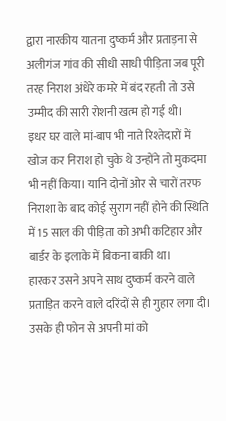द्वारा नारकीय यातना दुष्कर्म और प्रताड़ना से अलीगंज गांव की सीधी साधी पीड़िता जब पूरी तरह निराश अंधेरे कमरे में बंद रहती तो उसे उम्मीद की सारी रोशनी खत्म हो गई थी।
इधर घर वाले मां-बाप भी नाते रिश्तेदारों में खोज कर निराश हो चुके थे उन्होंने तो मुकदमा भी नहीं किया। यानि दोनों ओर से चारों तरफ निराशा के बाद कोई सुराग नहीं होने की स्थिति में 15 साल की पीड़िता को अभी कटिहार और बार्डर के इलाके में बिकना बाकी था।
हारकर उसने अपने साथ दुष्कर्म करने वाले प्रताड़ित करने वाले दरिंदों से ही गुहार लगा दी। उसके ही फोन से अपनी मां को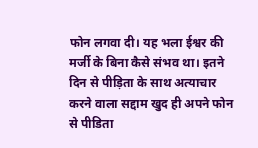फोन लगवा दी। यह भला ईश्वर की मर्जी के बिना कैसे संभव था। इतने दिन से पीड़िता के साथ अत्याचार करने वाला सद्दाम खुद ही अपने फोन से पीडिता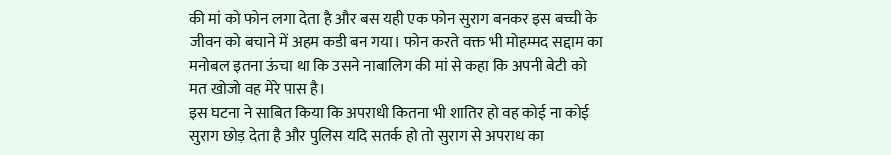की मां को फोन लगा देता है और बस यही एक फोन सुराग बनकर इस बच्ची के जीवन को बचाने में अहम कडी बन गया। फोन करते वक्त भी मोहम्मद सद्दाम का मनोबल इतना ऊंचा था कि उसने नाबालिग की मां से कहा कि अपनी बेटी को मत खोजो वह मेरे पास है।
इस घटना ने साबित किया कि अपराधी कितना भी शातिर हो वह कोई ना कोई सुराग छोड़ देता है और पुलिस यदि सतर्क हो तो सुराग से अपराध का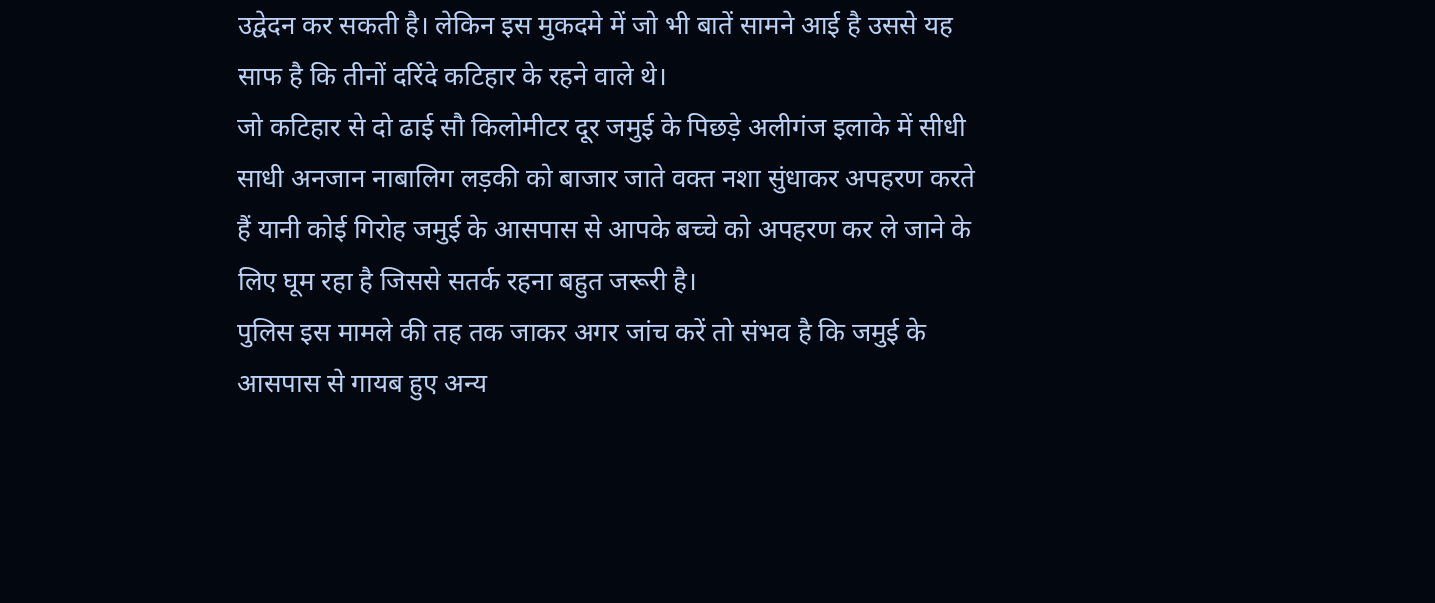उद्वेदन कर सकती है। लेकिन इस मुकदमे में जो भी बातें सामने आई है उससे यह साफ है कि तीनों दरिंदे कटिहार के रहने वाले थे।
जो कटिहार से दो ढाई सौ किलोमीटर दूर जमुई के पिछड़े अलीगंज इलाके में सीधी साधी अनजान नाबालिग लड़की को बाजार जाते वक्त नशा सुंधाकर अपहरण करते हैं यानी कोई गिरोह जमुई के आसपास से आपके बच्चे को अपहरण कर ले जाने के लिए घूम रहा है जिससे सतर्क रहना बहुत जरूरी है।
पुलिस इस मामले की तह तक जाकर अगर जांच करें तो संभव है कि जमुई के आसपास से गायब हुए अन्य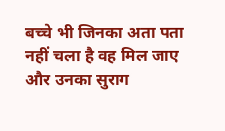बच्चे भी जिनका अता पता नहीं चला है वह मिल जाए और उनका सुराग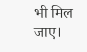भी मिल जाए।